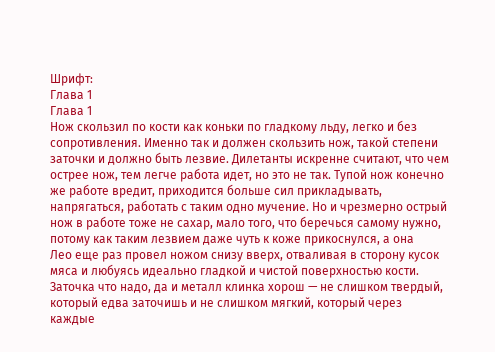Шрифт:
Глава 1
Глава 1
Нож скользил по кости как коньки по гладкому льду, легко и без сопротивления. Именно так и должен скользить нож, такой степени заточки и должно быть лезвие. Дилетанты искренне считают, что чем острее нож, тем легче работа идет, но это не так. Тупой нож конечно же работе вредит, приходится больше сил прикладывать, напрягаться, работать с таким одно мучение. Но и чрезмерно острый нож в работе тоже не сахар, мало того, что беречься самому нужно, потому как таким лезвием даже чуть к коже прикоснулся, а она
Лео еще раз провел ножом снизу вверх, отваливая в сторону кусок мяса и любуясь идеально гладкой и чистой поверхностью кости. Заточка что надо, да и металл клинка хорош — не слишком твердый, который едва заточишь и не слишком мягкий, который через каждые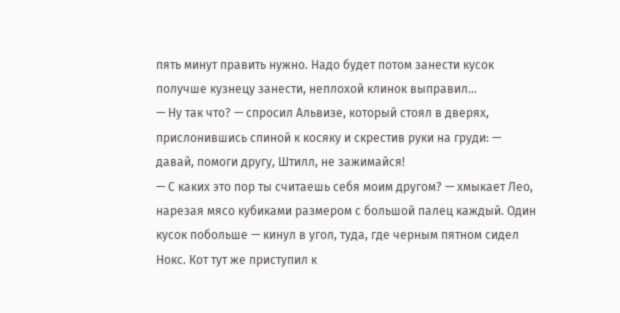пять минут править нужно. Надо будет потом занести кусок получше кузнецу занести, неплохой клинок выправил…
— Ну так что? — спросил Альвизе, который стоял в дверях, прислонившись спиной к косяку и скрестив руки на груди: — давай, помоги другу, Штилл, не зажимайся!
— С каких это пор ты считаешь себя моим другом? — хмыкает Лео, нарезая мясо кубиками размером с большой палец каждый. Один кусок побольше — кинул в угол, туда, где черным пятном сидел Нокс. Кот тут же приступил к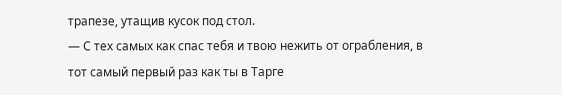трапезе, утащив кусок под стол.
— С тех самых как спас тебя и твою нежить от ограбления, в тот самый первый раз как ты в Тарге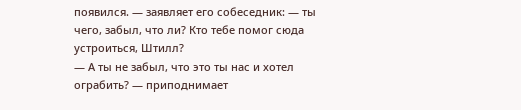появился. — заявляет его собеседник: — ты чего, забыл, что ли? Кто тебе помог сюда устроиться, Штилл?
— А ты не забыл, что это ты нас и хотел ограбить? — приподнимает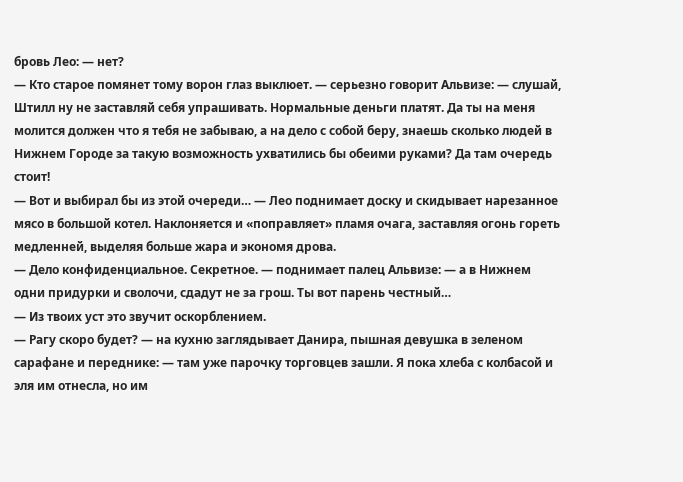бровь Лео: — нет?
— Кто старое помянет тому ворон глаз выклюет. — серьезно говорит Альвизе: — слушай, Штилл ну не заставляй себя упрашивать. Нормальные деньги платят. Да ты на меня молится должен что я тебя не забываю, а на дело с собой беру, знаешь сколько людей в Нижнем Городе за такую возможность ухватились бы обеими руками? Да там очередь стоит!
— Вот и выбирал бы из этой очереди… — Лео поднимает доску и скидывает нарезанное мясо в большой котел. Наклоняется и «поправляет» пламя очага, заставляя огонь гореть медленней, выделяя больше жара и экономя дрова.
— Дело конфиденциальное. Секретное. — поднимает палец Альвизе: — а в Нижнем одни придурки и сволочи, сдадут не за грош. Ты вот парень честный…
— Из твоих уст это звучит оскорблением.
— Рагу скоро будет? — на кухню заглядывает Данира, пышная девушка в зеленом сарафане и переднике: — там уже парочку торговцев зашли. Я пока хлеба с колбасой и эля им отнесла, но им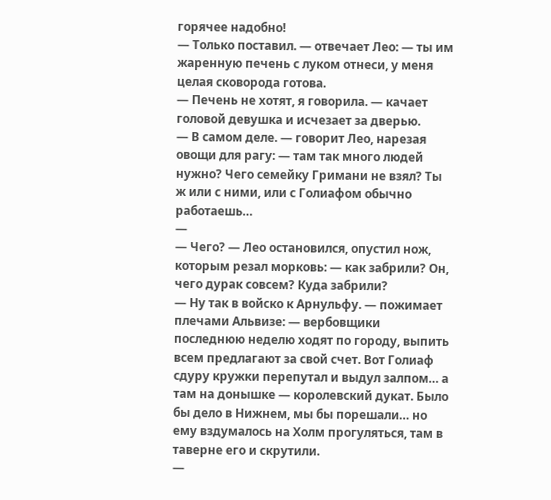горячее надобно!
— Только поставил. — отвечает Лео: — ты им жаренную печень с луком отнеси, у меня целая сковорода готова.
— Печень не хотят, я говорила. — качает головой девушка и исчезает за дверью.
— В самом деле. — говорит Лео, нарезая овощи для рагу: — там так много людей нужно? Чего семейку Гримани не взял? Ты ж или с ними, или с Голиафом обычно работаешь…
—
— Чего? — Лео остановился, опустил нож, которым резал морковь: — как забрили? Он, чего дурак совсем? Куда забрили?
— Ну так в войско к Арнульфу. — пожимает плечами Альвизе: — вербовщики последнюю неделю ходят по городу, выпить всем предлагают за свой счет. Вот Голиаф сдуру кружки перепутал и выдул залпом… а там на донышке — королевский дукат. Было бы дело в Нижнем, мы бы порешали… но ему вздумалось на Холм прогуляться, там в таверне его и скрутили.
—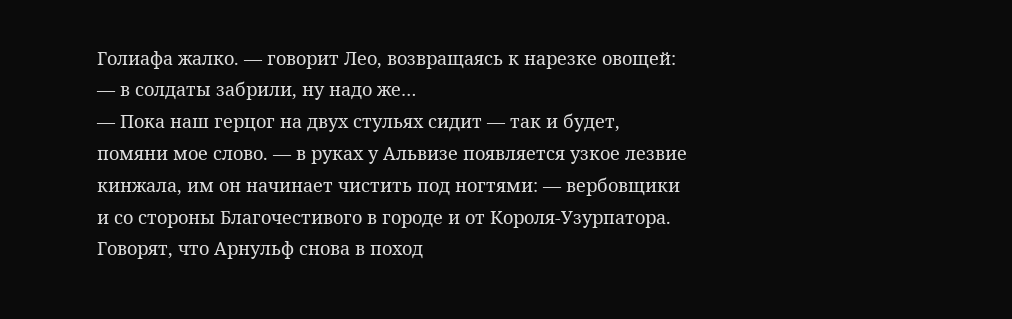Голиафа жалко. — говорит Лео, возвращаясь к нарезке овощей: — в солдаты забрили, ну надо же…
— Пока наш герцог на двух стульях сидит — так и будет, помяни мое слово. — в руках у Альвизе появляется узкое лезвие кинжала, им он начинает чистить под ногтями: — вербовщики и со стороны Благочестивого в городе и от Короля-Узурпатора. Говорят, что Арнульф снова в поход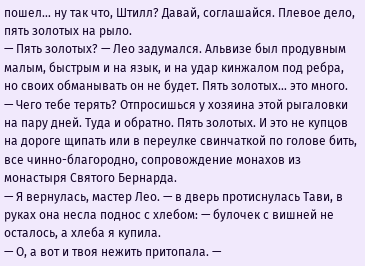пошел… ну так что, Штилл? Давай, соглашайся. Плевое дело, пять золотых на рыло.
— Пять золотых? — Лео задумался. Альвизе был продувным малым, быстрым и на язык, и на удар кинжалом под ребра, но своих обманывать он не будет. Пять золотых… это много.
— Чего тебе терять? Отпросишься у хозяина этой рыгаловки на пару дней. Туда и обратно. Пять золотых. И это не купцов на дороге щипать или в переулке свинчаткой по голове бить, все чинно-благородно, сопровождение монахов из монастыря Святого Бернарда.
— Я вернулась, мастер Лео. — в дверь протиснулась Тави, в руках она несла поднос с хлебом: — булочек с вишней не осталось, а хлеба я купила.
— О, а вот и твоя нежить притопала. —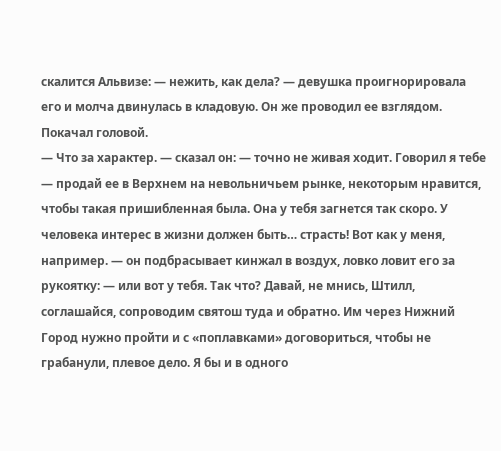скалится Альвизе: — нежить, как дела? — девушка проигнорировала его и молча двинулась в кладовую. Он же проводил ее взглядом. Покачал головой.
— Что за характер. — сказал он: — точно не живая ходит. Говорил я тебе — продай ее в Верхнем на невольничьем рынке, некоторым нравится, чтобы такая пришибленная была. Она у тебя загнется так скоро. У человека интерес в жизни должен быть… страсть! Вот как у меня, например. — он подбрасывает кинжал в воздух, ловко ловит его за рукоятку: — или вот у тебя. Так что? Давай, не мнись, Штилл, соглашайся, сопроводим святош туда и обратно. Им через Нижний Город нужно пройти и с «поплавками» договориться, чтобы не грабанули, плевое дело. Я бы и в одного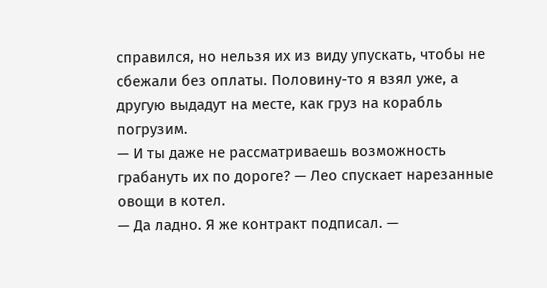справился, но нельзя их из виду упускать, чтобы не сбежали без оплаты. Половину-то я взял уже, а другую выдадут на месте, как груз на корабль погрузим.
— И ты даже не рассматриваешь возможность грабануть их по дороге? — Лео спускает нарезанные овощи в котел.
— Да ладно. Я же контракт подписал. —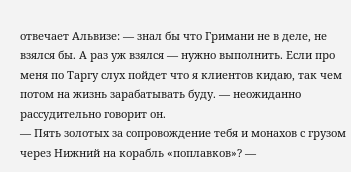отвечает Альвизе: — знал бы что Гримани не в деле, не взялся бы. А раз уж взялся — нужно выполнить. Если про меня по Таргу слух пойдет что я клиентов кидаю, так чем потом на жизнь зарабатывать буду. — неожиданно рассудительно говорит он.
— Пять золотых за сопровождение тебя и монахов с грузом через Нижний на корабль «поплавков»? —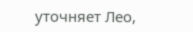уточняет Лео,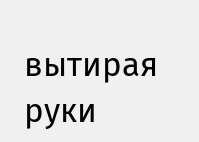вытирая руки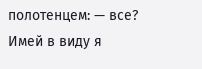полотенцем: — все? Имей в виду я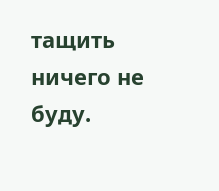тащить ничего не буду.